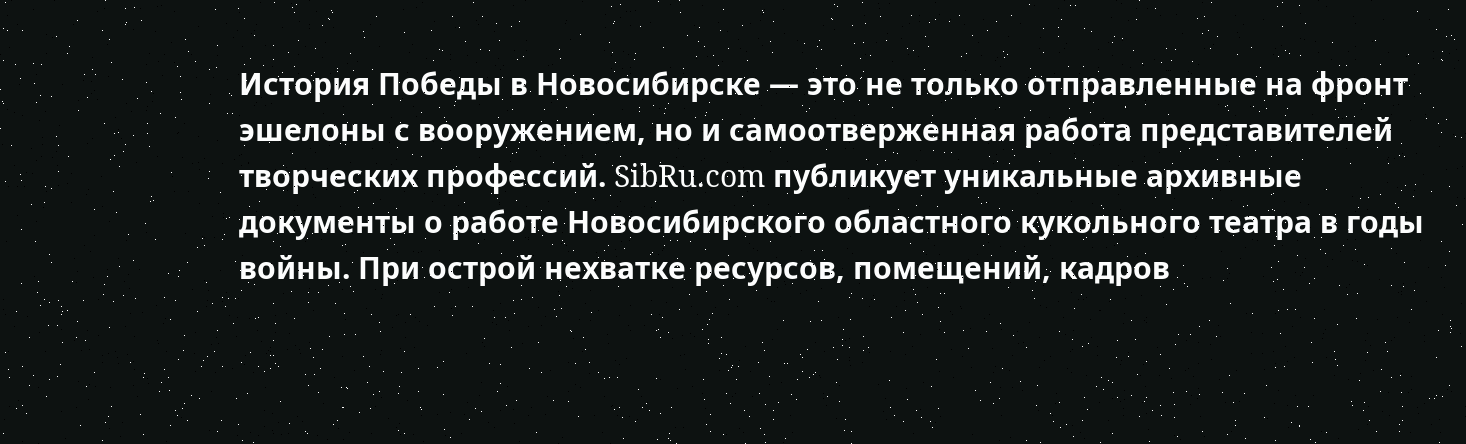История Победы в Новосибирске — это не только отправленные на фронт эшелоны с вооружением, но и самоотверженная работа представителей творческих профессий. SibRu.com публикует уникальные архивные документы о работе Новосибирского областного кукольного театра в годы войны. При острой нехватке ресурсов, помещений, кадров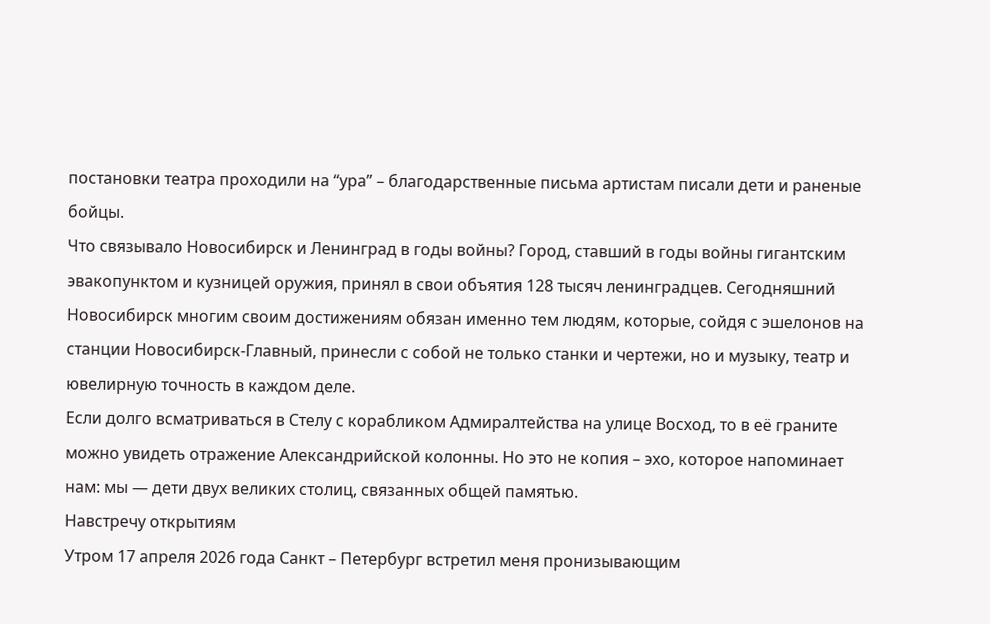постановки театра проходили на “ура” – благодарственные письма артистам писали дети и раненые бойцы.
Что связывало Новосибирск и Ленинград в годы войны? Город, ставший в годы войны гигантским эвакопунктом и кузницей оружия, принял в свои объятия 128 тысяч ленинградцев. Сегодняшний Новосибирск многим своим достижениям обязан именно тем людям, которые, сойдя с эшелонов на станции Новосибирск-Главный, принесли с собой не только станки и чертежи, но и музыку, театр и ювелирную точность в каждом деле.
Если долго всматриваться в Стелу с корабликом Адмиралтейства на улице Восход, то в её граните можно увидеть отражение Александрийской колонны. Но это не копия – эхо, которое напоминает нам: мы — дети двух великих столиц, связанных общей памятью.
Навстречу открытиям
Утром 17 апреля 2026 года Санкт – Петербург встретил меня пронизывающим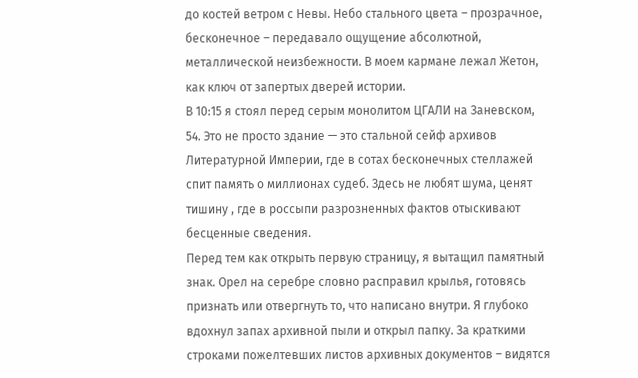до костей ветром с Невы. Небо стального цвета – прозрачное, бесконечное – передавало ощущение абсолютной, металлической неизбежности. В моем кармане лежал Жетон, как ключ от запертых дверей истории.
В 10:15 я стоял перед серым монолитом ЦГАЛИ на Заневском, 54. Это не просто здание — это стальной сейф архивов Литературной Империи, где в сотах бесконечных стеллажей спит память о миллионах судеб. Здесь не любят шума, ценят тишину , где в россыпи разрозненных фактов отыскивают бесценные сведения.
Перед тем как открыть первую страницу, я вытащил памятный знак. Орел на серебре словно расправил крылья, готовясь признать или отвергнуть то, что написано внутри. Я глубоко вдохнул запах архивной пыли и открыл папку. За краткими строками пожелтевших листов архивных документов – видятся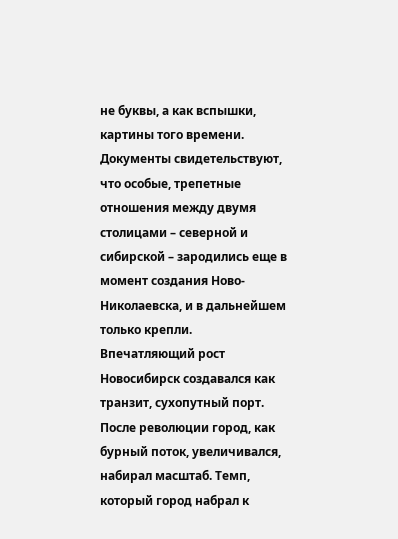не буквы, а как вспышки, картины того времени.
Документы свидетельствуют, что особые, трепетные отношения между двумя столицами – северной и сибирской – зародились еще в момент создания Ново-Николаевска, и в дальнейшем только крепли.
Впечатляющий рост
Новосибирск создавался как транзит, сухопутный порт. После революции город, как бурный поток, увеличивался, набирал масштаб. Темп, который город набрал к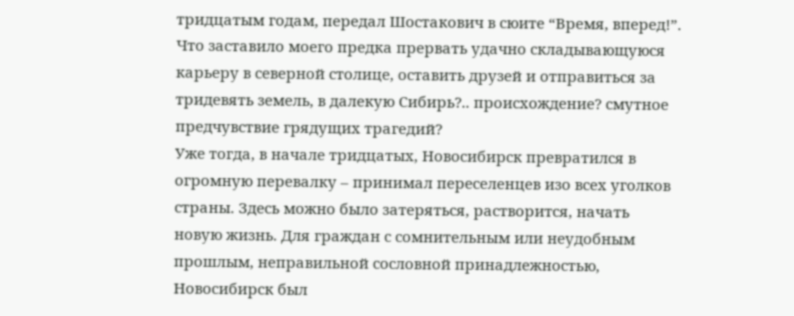тридцатым годам, передал Шостакович в сюите “Время, вперед!”. Что заставило моего предка прервать удачно складывающуюся карьеру в северной столице, оставить друзей и отправиться за тридевять земель, в далекую Сибирь?.. происхождение? смутное предчувствие грядущих трагедий?
Уже тогда, в начале тридцатых, Новосибирск превратился в огромную перевалку – принимал переселенцев изо всех уголков страны. Здесь можно было затеряться, растворится, начать новую жизнь. Для граждан с сомнительным или неудобным прошлым, неправильной сословной принадлежностью, Новосибирск был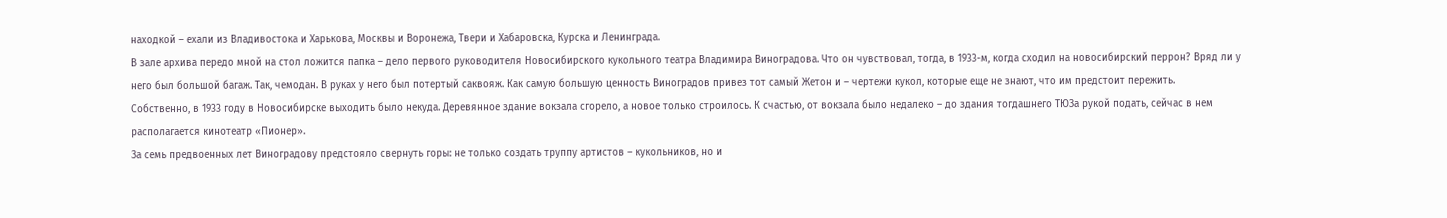находкой – ехали из Владивостока и Харькова, Москвы и Воронежа, Твери и Хабаровска, Курска и Ленинграда.
В зале архива передо мной на стол ложится папка – дело первого руководителя Новосибирского кукольного театра Владимира Виноградова. Что он чувствовал, тогда, в 1933-м, когда сходил на новосибирский перрон? Вряд ли у него был большой багаж. Так, чемодан. В руках у него был потертый саквояж. Как самую большую ценность Виноградов привез тот самый Жетон и – чертежи кукол, которые еще не знают, что им предстоит пережить.
Собственно, в 1933 году в Новосибирске выходить было некуда. Деревянное здание вокзала сгорело, а новое только строилось. К счастью, от вокзала было недалеко – до здания тогдашнего ТЮЗа рукой подать, сейчас в нем располагается кинотеатр «Пионер».
За семь предвоенных лет Виноградову предстояло свернуть горы: не только создать труппу артистов – кукольников, но и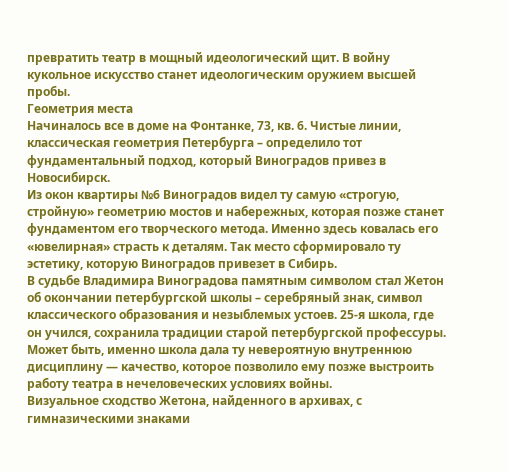превратить театр в мощный идеологический щит. В войну кукольное искусство станет идеологическим оружием высшей пробы.
Геометрия места
Начиналось все в доме на Фонтанке, 73, кв. 6. Чистые линии, классическая геометрия Петербурга – определило тот фундаментальный подход, который Виноградов привез в Новосибирск.
Из окон квартиры №6 Виноградов видел ту самую «строгую, стройную» геометрию мостов и набережных, которая позже станет фундаментом его творческого метода. Именно здесь ковалась его «ювелирная» страсть к деталям. Так место сформировало ту эстетику, которую Виноградов привезет в Сибирь.
В судьбе Владимира Виноградова памятным символом стал Жетон об окончании петербургской школы – серебряный знак, символ классического образования и незыблемых устоев. 25-я школа, где он учился, сохранила традиции старой петербургской профессуры. Может быть, именно школа дала ту невероятную внутреннюю дисциплину — качество, которое позволило ему позже выстроить работу театра в нечеловеческих условиях войны.
Визуальное сходство Жетона, найденного в архивах, с гимназическими знаками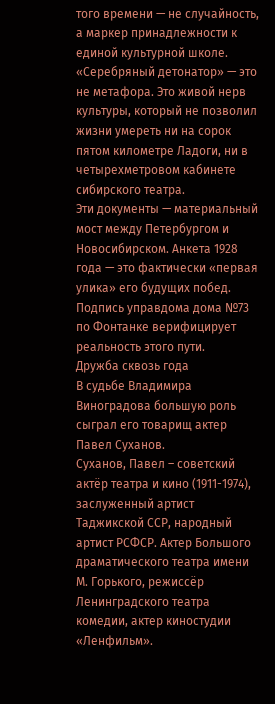того времени — не случайность, а маркер принадлежности к единой культурной школе. «Серебряный детонатор» — это не метафора. Это живой нерв культуры, который не позволил жизни умереть ни на сорок пятом километре Ладоги, ни в четырехметровом кабинете сибирского театра.
Эти документы — материальный мост между Петербургом и Новосибирском. Анкета 1928 года — это фактически «первая улика» его будущих побед. Подпись управдома дома №73 по Фонтанке верифицирует реальность этого пути.
Дружба сквозь года
В судьбе Владимира Виноградова большую роль сыграл его товарищ актер Павел Суханов.
Суханов, Павел – советский актёр театра и кино (1911-1974), заслуженный артист Таджикской ССР, народный артист РСФСР. Актер Большого драматического театра имени М. Горького, режиссёр Ленинградского театра комедии, актер киностудии «Ленфильм».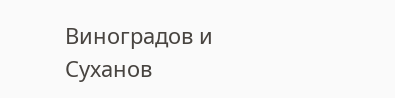Виноградов и Суханов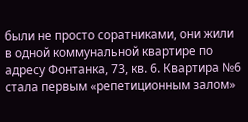были не просто соратниками, они жили в одной коммунальной квартире по адресу Фонтанка, 73, кв. 6. Квартира №6 стала первым «репетиционным залом»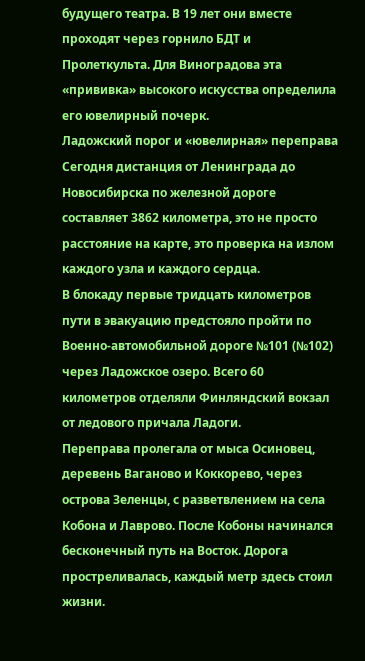будущего театра. В 19 лет они вместе проходят через горнило БДТ и Пролеткульта. Для Виноградова эта «прививка» высокого искусства определила его ювелирный почерк.
Ладожский порог и «ювелирная» переправа
Сегодня дистанция от Ленинграда до Новосибирска по железной дороге составляет 3862 километра, это не просто расстояние на карте, это проверка на излом каждого узла и каждого сердца.
В блокаду первые тридцать километров пути в эвакуацию предстояло пройти по Военно-автомобильной дороге №101 (№102) через Ладожское озеро. Всего 60 километров отделяли Финляндский вокзал от ледового причала Ладоги.
Переправа пролегала от мыса Осиновец, деревень Ваганово и Коккорево, через острова Зеленцы, с разветвлением на села Кобона и Лаврово. После Кобоны начинался бесконечный путь на Восток. Дорога простреливалась, каждый метр здесь стоил жизни.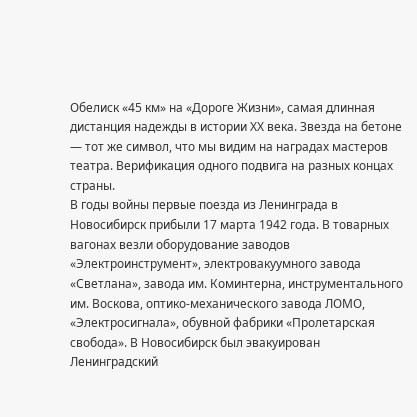Обелиск «45 км» на «Дороге Жизни», самая длинная дистанция надежды в истории ХХ века. Звезда на бетоне — тот же символ, что мы видим на наградах мастеров театра. Верификация одного подвига на разных концах страны.
В годы войны первые поезда из Ленинграда в Новосибирск прибыли 17 марта 1942 года. В товарных вагонах везли оборудование заводов «Электроинструмент», электровакуумного завода «Светлана», завода им. Коминтерна, инструментального им. Воскова, оптико-механического завода ЛОМО, «Электросигнала», обувной фабрики «Пролетарская свобода». В Новосибирск был эвакуирован Ленинградский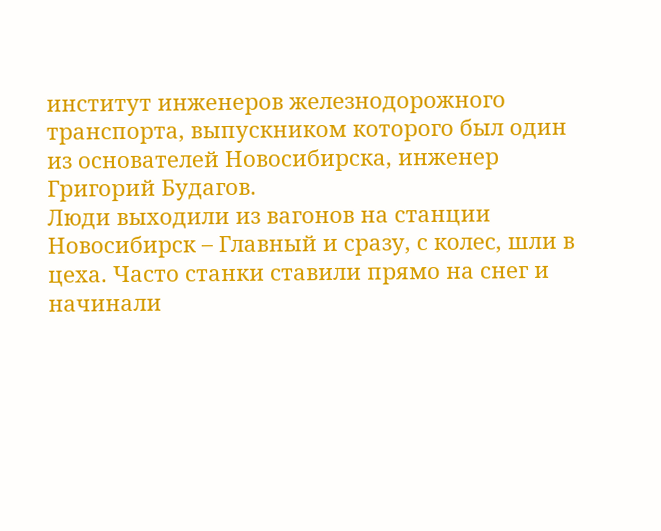институт инженеров железнодорожного транспорта, выпускником которого был один из основателей Новосибирска, инженер Григорий Будагов.
Люди выходили из вагонов на станции Новосибирск – Главный и сразу, с колес, шли в цеха. Часто станки ставили прямо на снег и начинали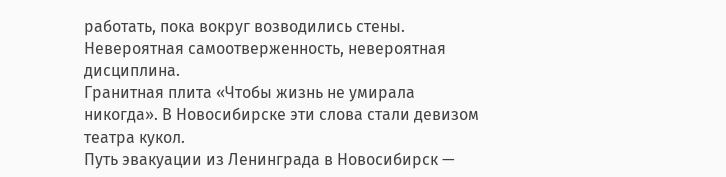работать, пока вокруг возводились стены. Невероятная самоотверженность, невероятная дисциплина.
Гранитная плита «Чтобы жизнь не умирала никогда». В Новосибирске эти слова стали девизом театра кукол.
Путь эвакуации из Ленинграда в Новосибирск —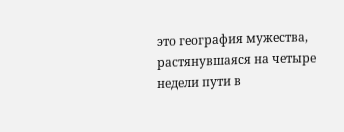это география мужества, растянувшаяся на четыре недели пути в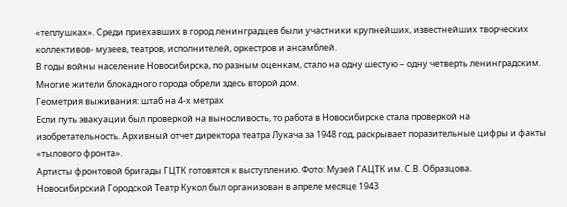«теплушках». Среди приехавших в город ленинградцев были участники крупнейших, известнейших творческих коллективов- музеев, театров, исполнителей, оркестров и ансамблей.
В годы войны население Новосибирска, по разным оценкам, стало на одну шестую – одну четверть ленинградским. Многие жители блокадного города обрели здесь второй дом.
Геометрия выживания: штаб на 4-х метрах
Если путь эвакуации был проверкой на выносливость, то работа в Новосибирске стала проверкой на изобретательность. Архивный отчет директора театра Лукача за 1948 год, раскрывает поразительные цифры и факты «тылового фронта».
Артисты фронтовой бригады ГЦТК готовятся к выступлению. Фото: Музей ГАЦТК им. С.В. Образцова.
Новосибирский Городской Театр Кукол был организован в апреле месяце 1943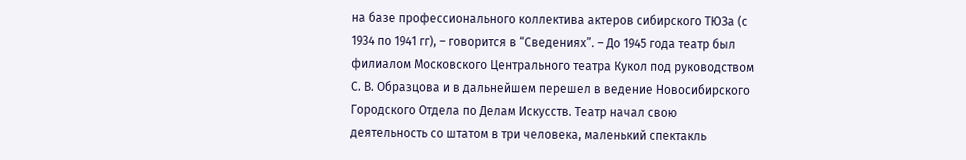на базе профессионального коллектива актеров сибирского ТЮЗа (с 1934 по 1941 гг), – говорится в “Сведениях”. – До 1945 года театр был филиалом Московского Центрального театра Кукол под руководством С. В. Образцова и в дальнейшем перешел в ведение Новосибирского Городского Отдела по Делам Искусств. Театр начал свою деятельность со штатом в три человека, маленький спектакль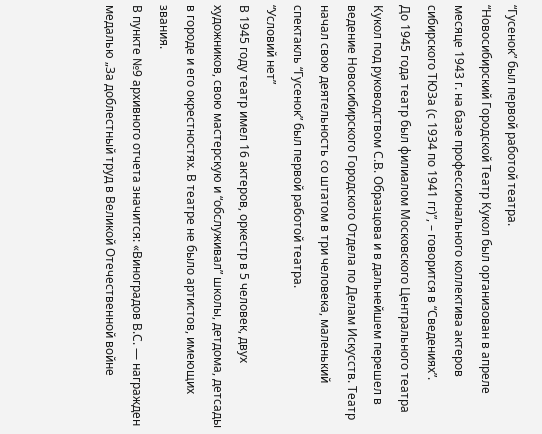“Гусенок” был первой работой театра.
“Новосибирский Городской Театр Кукол был организован в апреле месяце 1943 г. на базе профессионального коллектива актеров сибирского ТЮЗа (с 1934 по 1941 гг)”, – говорится в “Сведениях”.
До 1945 года театр был филиалом Московского Центрального театра Кукол под руководством С.В. Образцова и в дальнейшем перешел в ведение Новосибирского Городского Отдела по Делам Искусств. Театр начал свою деятельность со штатом в три человека, маленький спектакль “Гусенок” был первой работой театра.
“Условий нет”
В 1945 году театр имел 16 актеров, оркестр в 5 человек, двух художников, свою мастерскую и “обслуживал” школы, детдома, детсады в городе и его окрестностях. В театре не было артистов, имеющих звания.
В пункте №9 архивного отчета значится: «Виноградов В.С. — награжден медалью „За доблестный труд в Великой Отечественной войне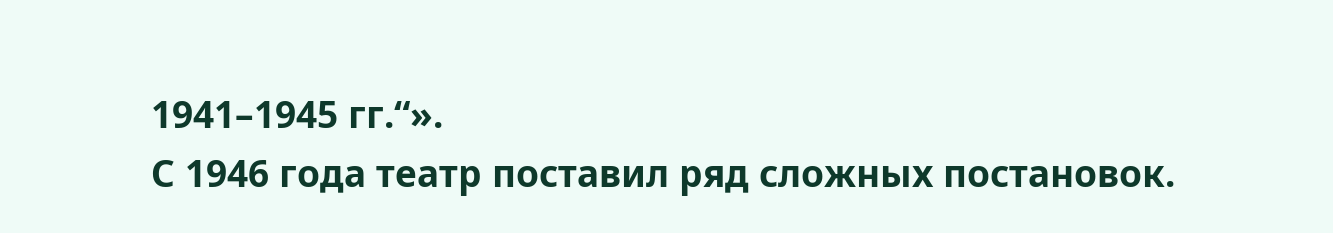1941–1945 гг.“».
С 1946 года театр поставил ряд сложных постановок.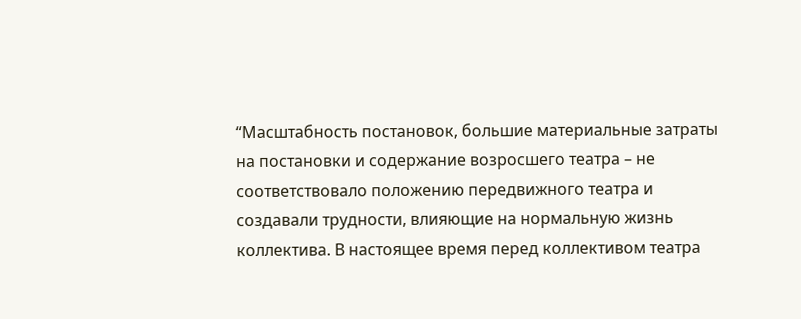“Масштабность постановок, большие материальные затраты на постановки и содержание возросшего театра – не соответствовало положению передвижного театра и создавали трудности, влияющие на нормальную жизнь коллектива. В настоящее время перед коллективом театра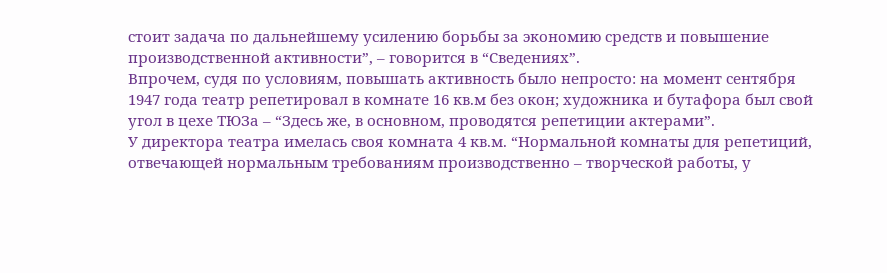стоит задача по дальнейшему усилению борьбы за экономию средств и повышение производственной активности”, – говорится в “Сведениях”.
Впрочем, судя по условиям, повышать активность было непросто: на момент сентября 1947 года театр репетировал в комнате 16 кв.м без окон; художника и бутафора был свой угол в цехе ТЮЗа – “Здесь же, в основном, проводятся репетиции актерами”.
У директора театра имелась своя комната 4 кв.м. “Нормальной комнаты для репетиций, отвечающей нормальным требованиям производственно – творческой работы, у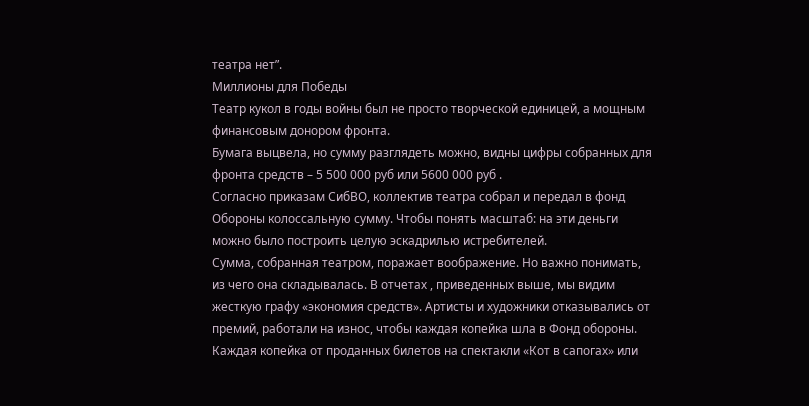театра нет”.
Миллионы для Победы
Театр кукол в годы войны был не просто творческой единицей, а мощным финансовым донором фронта.
Бумага выцвела, но сумму разглядеть можно, видны цифры собранных для фронта средств – 5 500 000 руб или 5600 000 руб .
Согласно приказам СибВО, коллектив театра собрал и передал в фонд Обороны колоссальную сумму. Чтобы понять масштаб: на эти деньги можно было построить целую эскадрилью истребителей.
Сумма, собранная театром, поражает воображение. Но важно понимать, из чего она складывалась. В отчетах , приведенных выше, мы видим жесткую графу «экономия средств». Артисты и художники отказывались от премий, работали на износ, чтобы каждая копейка шла в Фонд обороны.
Каждая копейка от проданных билетов на спектакли «Кот в сапогах» или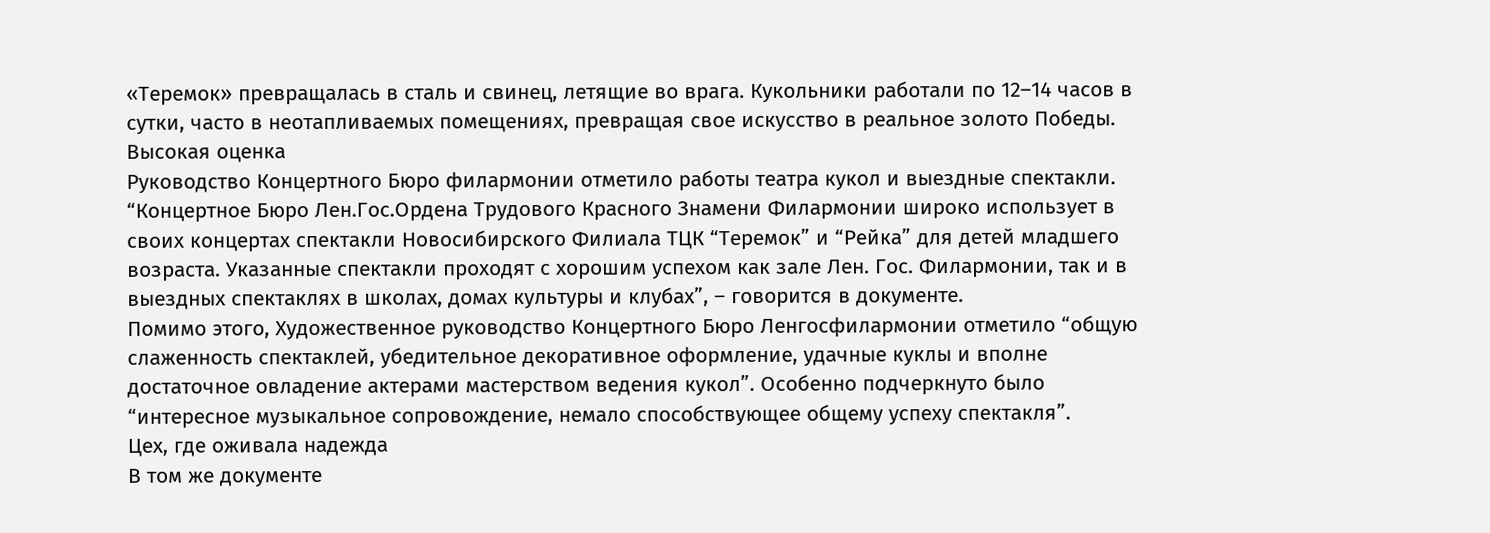«Теремок» превращалась в сталь и свинец, летящие во врага. Кукольники работали по 12–14 часов в сутки, часто в неотапливаемых помещениях, превращая свое искусство в реальное золото Победы.
Высокая оценка
Руководство Концертного Бюро филармонии отметило работы театра кукол и выездные спектакли. “Концертное Бюро Лен.Гос.Ордена Трудового Красного Знамени Филармонии широко использует в своих концертах спектакли Новосибирского Филиала ТЦК “Теремок” и “Рейка” для детей младшего возраста. Указанные спектакли проходят с хорошим успехом как зале Лен. Гос. Филармонии, так и в выездных спектаклях в школах, домах культуры и клубах”, – говорится в документе.
Помимо этого, Художественное руководство Концертного Бюро Ленгосфилармонии отметило “общую слаженность спектаклей, убедительное декоративное оформление, удачные куклы и вполне достаточное овладение актерами мастерством ведения кукол”. Особенно подчеркнуто было “интересное музыкальное сопровождение, немало способствующее общему успеху спектакля”.
Цех, где оживала надежда
В том же документе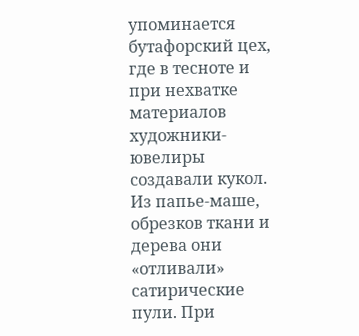упоминается бутафорский цех, где в тесноте и при нехватке материалов художники-ювелиры создавали кукол. Из папье-маше, обрезков ткани и дерева они «отливали» сатирические пули. При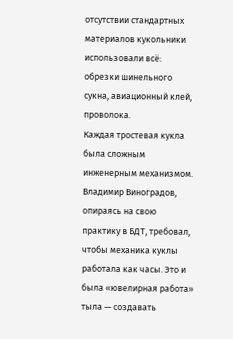отсутствии стандартных материалов кукольники использовали всё: обрезки шинельного сукна, авиационный клей, проволока.
Каждая тростевая кукла была сложным инженерным механизмом. Владимир Виноградов, опираясь на свою практику в БДТ, требовал, чтобы механика куклы работала как часы. Это и была «ювелирная работа» тыла — создавать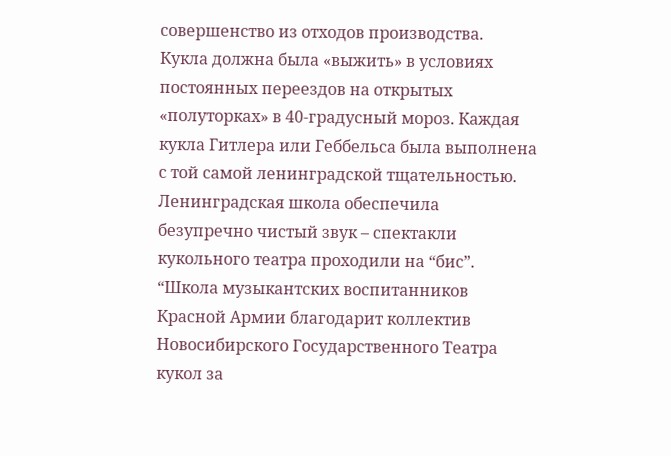совершенство из отходов производства.
Кукла должна была «выжить» в условиях постоянных переездов на открытых «полуторках» в 40-градусный мороз. Каждая кукла Гитлера или Геббельса была выполнена с той самой ленинградской тщательностью.
Ленинградская школа обеспечила безупречно чистый звук – спектакли кукольного театра проходили на “бис”.
“Школа музыкантских воспитанников Красной Армии благодарит коллектив Новосибирского Государственного Театра кукол за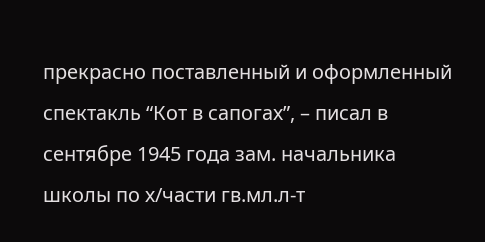прекрасно поставленный и оформленный спектакль “Кот в сапогах”, – писал в сентябре 1945 года зам. начальника школы по х/части гв.мл.л-т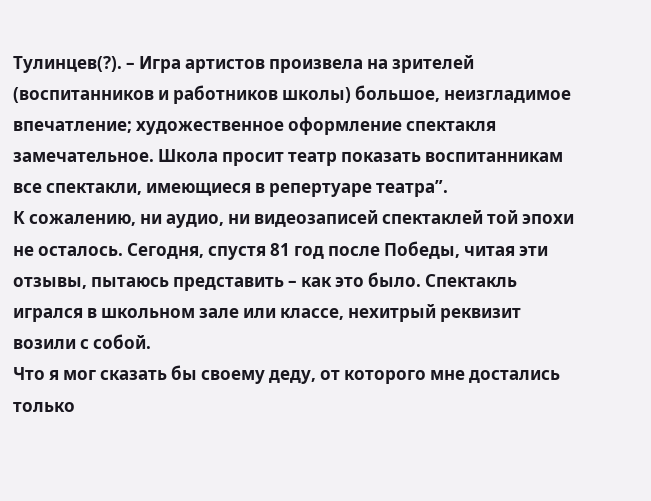Тулинцев(?). – Игра артистов произвела на зрителей (воспитанников и работников школы) большое, неизгладимое впечатление; художественное оформление спектакля замечательное. Школа просит театр показать воспитанникам все спектакли, имеющиеся в репертуаре театра”.
К сожалению, ни аудио, ни видеозаписей спектаклей той эпохи не осталось. Сегодня, спустя 81 год после Победы, читая эти отзывы, пытаюсь представить – как это было. Спектакль игрался в школьном зале или классе, нехитрый реквизит возили с собой.
Что я мог сказать бы своему деду, от которого мне достались только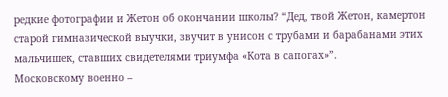редкие фотографии и Жетон об окончании школы? “Дед, твой Жетон, камертон старой гимназической выучки, звучит в унисон с трубами и барабанами этих мальчишек, ставших свидетелями триумфа «Кота в сапогах»”.
Московскому военно –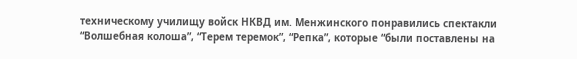техническому училищу войск НКВД им. Менжинского понравились спектакли “Волшебная колоша”, “Терем теремок”, “Репка”, которые “были поставлены на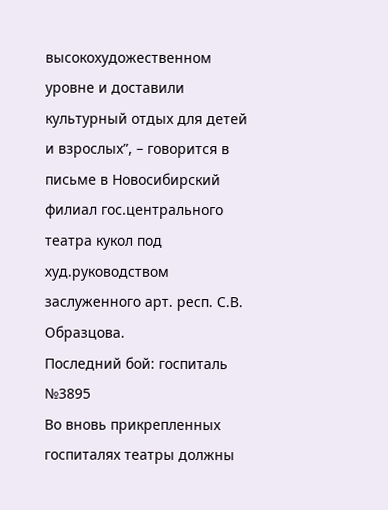высокохудожественном уровне и доставили культурный отдых для детей и взрослых”, – говорится в письме в Новосибирский филиал гос.центрального театра кукол под худ.руководством заслуженного арт. респ. С.В. Образцова.
Последний бой: госпиталь №3895
Во вновь прикрепленных госпиталях театры должны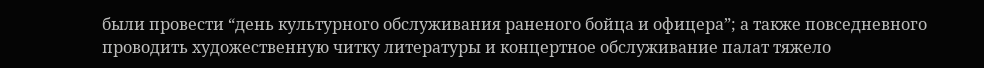были провести “день культурного обслуживания раненого бойца и офицера”; а также повседневного проводить художественную читку литературы и концертное обслуживание палат тяжело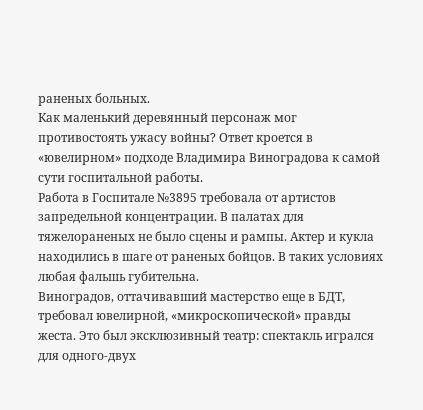раненых больных.
Как маленький деревянный персонаж мог противостоять ужасу войны? Ответ кроется в «ювелирном» подходе Владимира Виноградова к самой сути госпитальной работы.
Работа в Госпитале №3895 требовала от артистов запредельной концентрации. В палатах для тяжелораненых не было сцены и рампы. Актер и кукла находились в шаге от раненых бойцов. В таких условиях любая фальшь губительна.
Виноградов, оттачивавший мастерство еще в БДТ, требовал ювелирной, «микроскопической» правды жеста. Это был эксклюзивный театр: спектакль игрался для одного-двух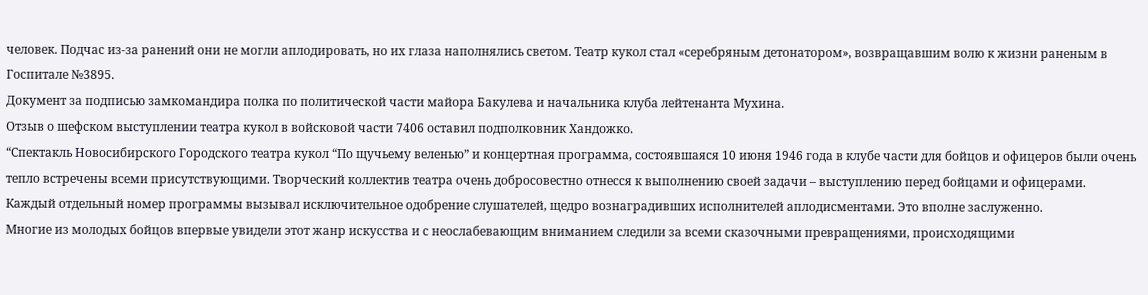человек. Подчас из-за ранений они не могли аплодировать, но их глаза наполнялись светом. Театр кукол стал «серебряным детонатором», возвращавшим волю к жизни раненым в Госпитале №3895.
Документ за подписью замкомандира полка по политической части майора Бакулева и начальника клуба лейтенанта Мухина.
Отзыв о шефском выступлении театра кукол в войсковой части 7406 оставил подполковник Хандожко.
“Спектакль Новосибирского Городского театра кукол “По щучьему веленью” и концертная программа, состоявшаяся 10 июня 1946 года в клубе части для бойцов и офицеров были очень тепло встречены всеми присутствующими. Творческий коллектив театра очень добросовестно отнесся к выполнению своей задачи – выступлению перед бойцами и офицерами.
Каждый отдельный номер программы вызывал исключительное одобрение слушателей, щедро вознаградивших исполнителей аплодисментами. Это вполне заслуженно.
Многие из молодых бойцов впервые увидели этот жанр искусства и с неослабевающим вниманием следили за всеми сказочными превращениями, происходящими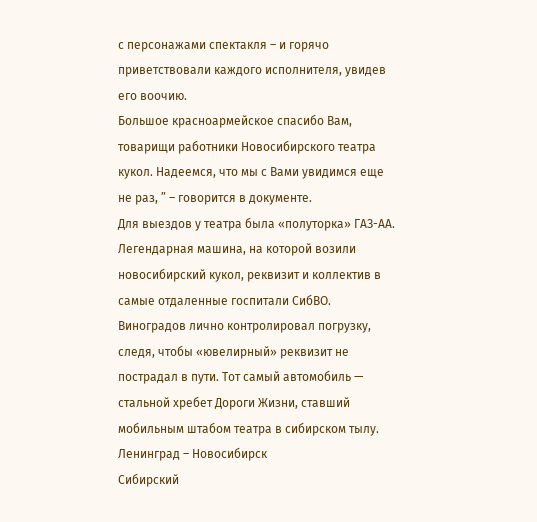с персонажами спектакля – и горячо приветствовали каждого исполнителя, увидев его воочию.
Большое красноармейское спасибо Вам, товарищи работники Новосибирского театра кукол. Надеемся, что мы с Вами увидимся еще не раз, ” – говорится в документе.
Для выездов у театра была «полуторка» ГАЗ-АА. Легендарная машина, на которой возили новосибирский кукол, реквизит и коллектив в самые отдаленные госпитали СибВО. Виноградов лично контролировал погрузку, следя, чтобы «ювелирный» реквизит не пострадал в пути. Тот самый автомобиль — стальной хребет Дороги Жизни, ставший мобильным штабом театра в сибирском тылу.
Ленинград – Новосибирск
Сибирский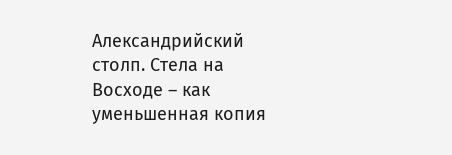Александрийский столп. Стела на Восходе – как уменьшенная копия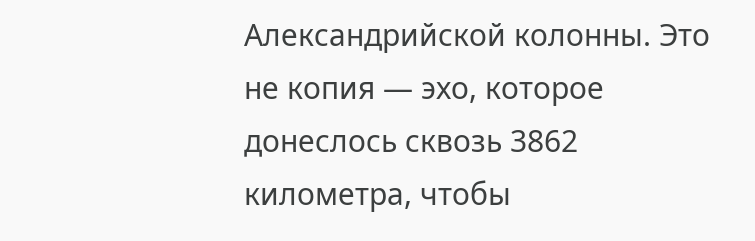Александрийской колонны. Это не копия — эхо, которое донеслось сквозь 3862 километра, чтобы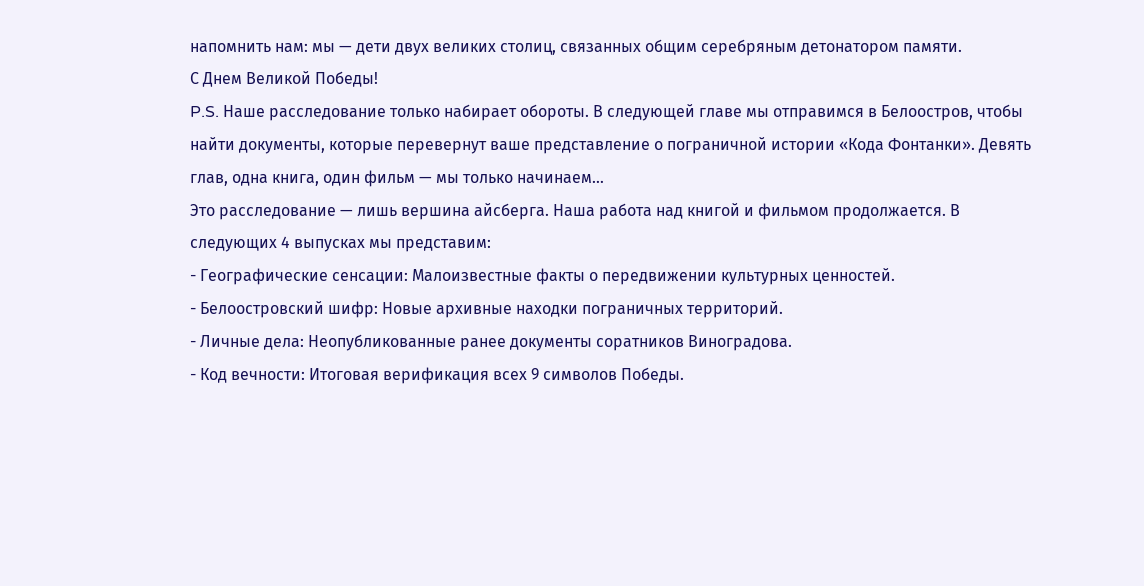напомнить нам: мы — дети двух великих столиц, связанных общим серебряным детонатором памяти.
С Днем Великой Победы!
P.S. Наше расследование только набирает обороты. В следующей главе мы отправимся в Белоостров, чтобы найти документы, которые перевернут ваше представление о пограничной истории «Кода Фонтанки». Девять глав, одна книга, один фильм — мы только начинаем…
Это расследование — лишь вершина айсберга. Наша работа над книгой и фильмом продолжается. В следующих 4 выпусках мы представим:
- Географические сенсации: Малоизвестные факты о передвижении культурных ценностей.
- Белоостровский шифр: Новые архивные находки пограничных территорий.
- Личные дела: Неопубликованные ранее документы соратников Виноградова.
- Код вечности: Итоговая верификация всех 9 символов Победы.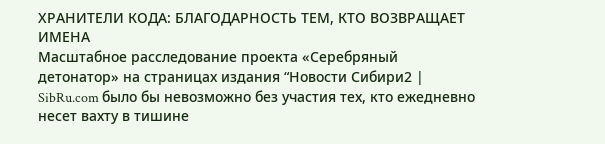ХРАНИТЕЛИ КОДА: БЛАГОДАРНОСТЬ ТЕМ, КТО ВОЗВРАЩАЕТ ИМЕНА
Масштабное расследование проекта «Серебряный детонатор» на страницах издания “Новости Сибири2 | SibRu.com было бы невозможно без участия тех, кто ежедневно несет вахту в тишине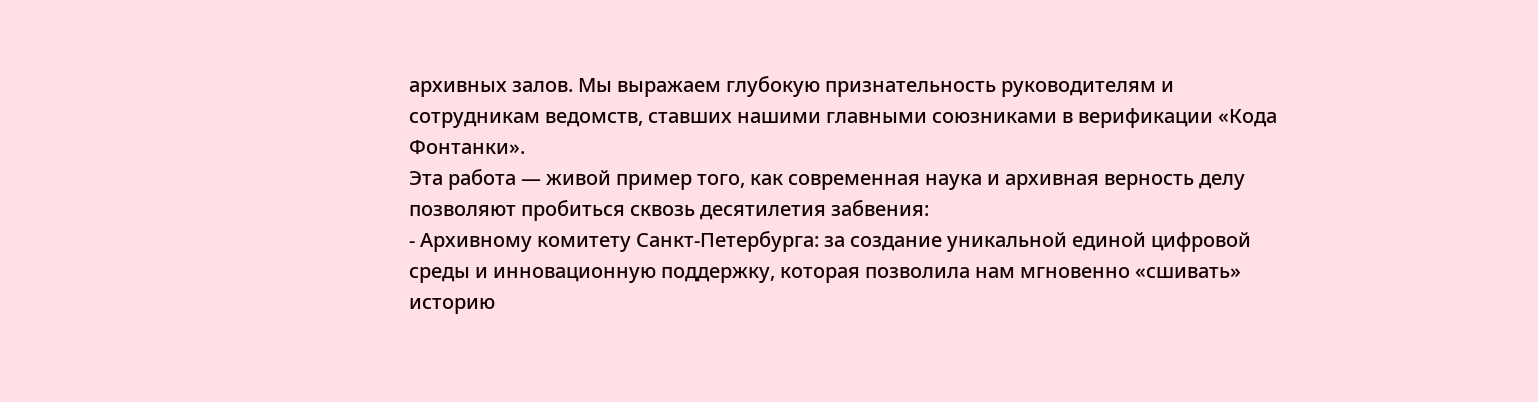архивных залов. Мы выражаем глубокую признательность руководителям и сотрудникам ведомств, ставших нашими главными союзниками в верификации «Кода Фонтанки».
Эта работа — живой пример того, как современная наука и архивная верность делу позволяют пробиться сквозь десятилетия забвения:
- Архивному комитету Санкт-Петербурга: за создание уникальной единой цифровой среды и инновационную поддержку, которая позволила нам мгновенно «сшивать» историю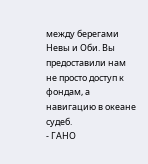между берегами Невы и Оби. Вы предоставили нам не просто доступ к фондам, а навигацию в океане судеб.
- ГАНО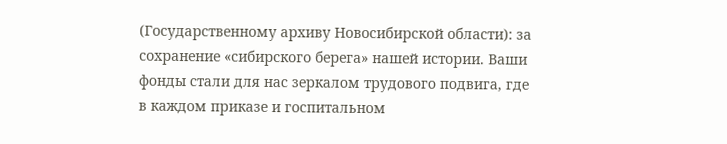(Государственному архиву Новосибирской области): за сохранение «сибирского берега» нашей истории. Ваши фонды стали для нас зеркалом трудового подвига, где в каждом приказе и госпитальном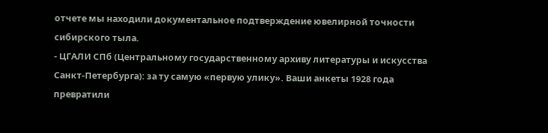отчете мы находили документальное подтверждение ювелирной точности сибирского тыла.
- ЦГАЛИ СПб (Центральному государственному архиву литературы и искусства Санкт-Петербурга): за ту самую «первую улику». Ваши анкеты 1928 года превратили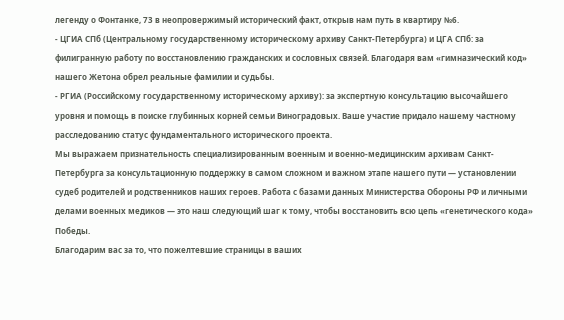легенду о Фонтанке, 73 в неопровержимый исторический факт, открыв нам путь в квартиру №6.
- ЦГИА СПб (Центральному государственному историческому архиву Санкт-Петербурга) и ЦГА СПб: за филигранную работу по восстановлению гражданских и сословных связей. Благодаря вам «гимназический код» нашего Жетона обрел реальные фамилии и судьбы.
- РГИА (Российскому государственному историческому архиву): за экспертную консультацию высочайшего уровня и помощь в поиске глубинных корней семьи Виноградовых. Ваше участие придало нашему частному расследованию статус фундаментального исторического проекта.
Мы выражаем признательность специализированным военным и военно-медицинским архивам Санкт-Петербурга за консультационную поддержку в самом сложном и важном этапе нашего пути — установлении судеб родителей и родственников наших героев. Работа с базами данных Министерства Обороны РФ и личными делами военных медиков — это наш следующий шаг к тому, чтобы восстановить всю цепь «генетического кода» Победы.
Благодарим вас за то, что пожелтевшие страницы в ваших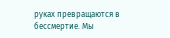руках превращаются в бессмертие. Мы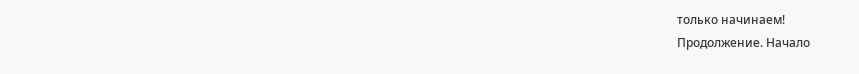только начинаем!
Продолжение. Начало